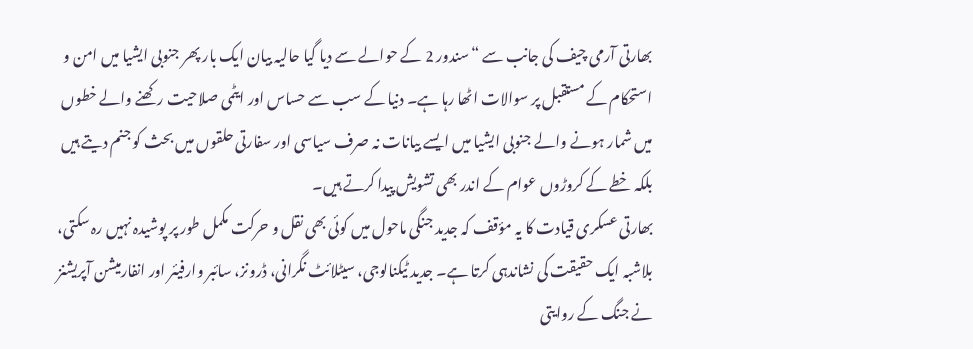بھارتی آرمی چیف کی جانب سے “سندور 2 کے حوالے سے دیا گیا حالیہ بیان ایک بار پھر جنوبی ایشیا میں امن و استحکام کے مستقبل پر سوالات اٹھا رہا ہے۔ دنیا کے سب سے حساس اور ایٹمی صلاحیت رکھنے والے خطوں میں شمار ہونے والے جنوبی ایشیا میں ایسے بیانات نہ صرف سیاسی اور سفارتی حلقوں میں بحث کو جنم دیتے ہیں بلکہ خطے کے کروڑوں عوام کے اندر بھی تشویش پیدا کرتے ہیں۔
بھارتی عسکری قیادت کا یہ مؤقف کہ جدید جنگی ماحول میں کوئی بھی نقل و حرکت مکمل طور پر پوشیدہ نہیں رہ سکتی، بلاشبہ ایک حقیقت کی نشاندہی کرتا ہے۔ جدید ٹیکنالوجی، سیٹلائٹ نگرانی، ڈرونز، سائبر وارفیئر اور انفارمیشن آپریشنز نے جنگ کے روایتی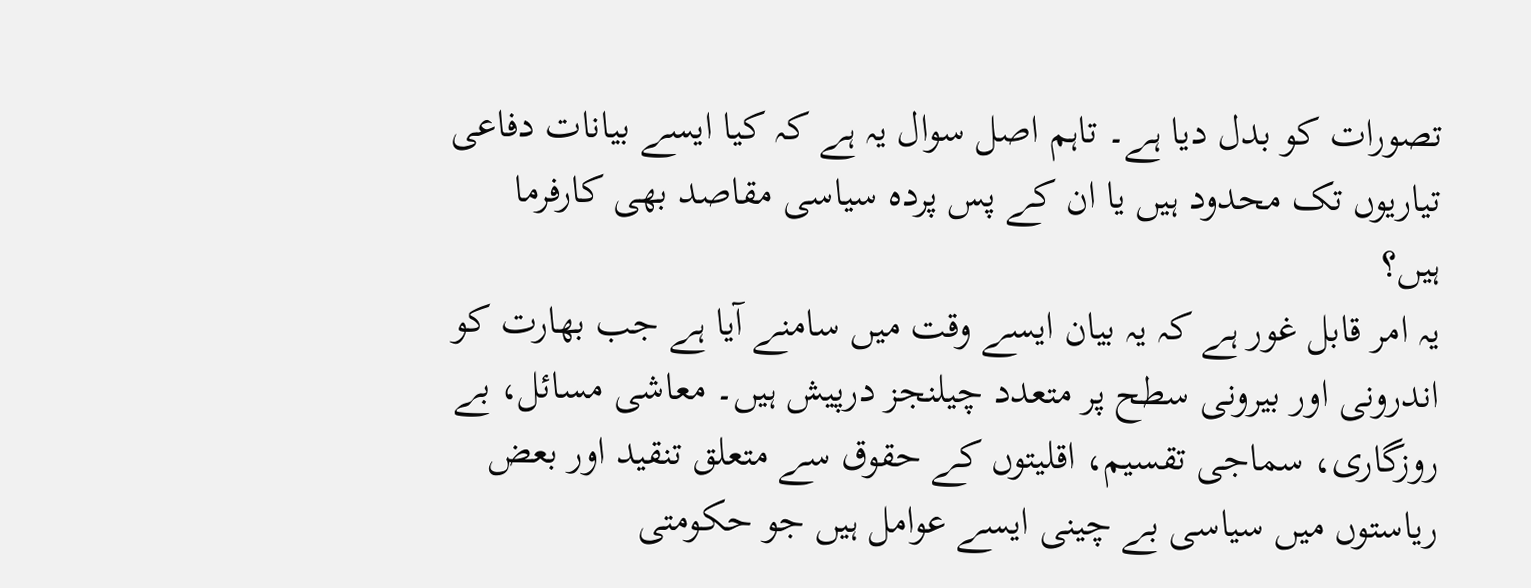تصورات کو بدل دیا ہے۔ تاہم اصل سوال یہ ہے کہ کیا ایسے بیانات دفاعی تیاریوں تک محدود ہیں یا ان کے پس پردہ سیاسی مقاصد بھی کارفرما ہیں؟
یہ امر قابل غور ہے کہ یہ بیان ایسے وقت میں سامنے آیا ہے جب بھارت کو اندرونی اور بیرونی سطح پر متعدد چیلنجز درپیش ہیں۔ معاشی مسائل، بے روزگاری، سماجی تقسیم، اقلیتوں کے حقوق سے متعلق تنقید اور بعض ریاستوں میں سیاسی بے چینی ایسے عوامل ہیں جو حکومتی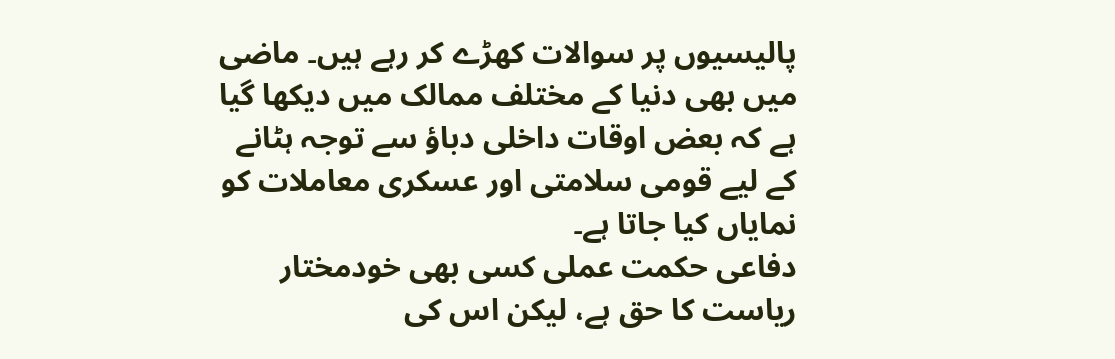پالیسیوں پر سوالات کھڑے کر رہے ہیں۔ ماضی میں بھی دنیا کے مختلف ممالک میں دیکھا گیا ہے کہ بعض اوقات داخلی دباؤ سے توجہ ہٹانے کے لیے قومی سلامتی اور عسکری معاملات کو نمایاں کیا جاتا ہے۔
دفاعی حکمت عملی کسی بھی خودمختار ریاست کا حق ہے، لیکن اس کی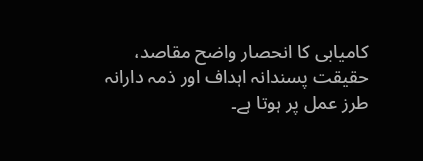کامیابی کا انحصار واضح مقاصد، حقیقت پسندانہ اہداف اور ذمہ دارانہ طرز عمل پر ہوتا ہے۔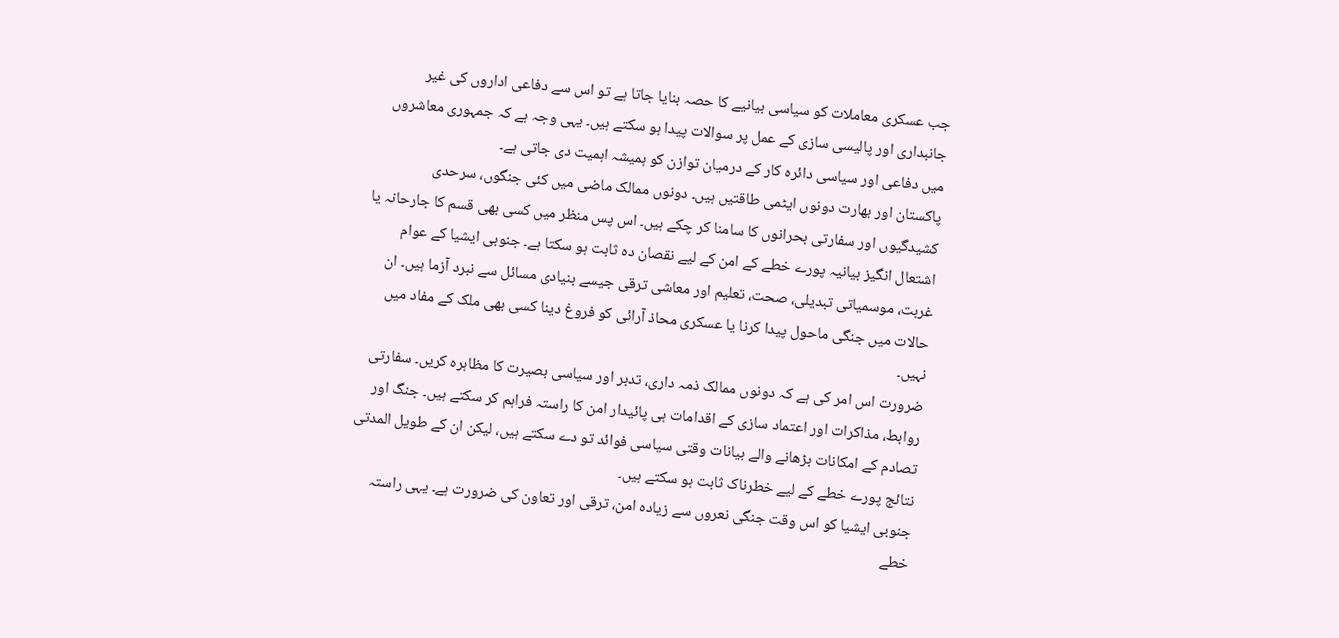جب عسکری معاملات کو سیاسی بیانیے کا حصہ بنایا جاتا ہے تو اس سے دفاعی اداروں کی غیر جانبداری اور پالیسی سازی کے عمل پر سوالات پیدا ہو سکتے ہیں۔ یہی وجہ ہے کہ جمہوری معاشروں میں دفاعی اور سیاسی دائرہ کار کے درمیان توازن کو ہمیشہ اہمیت دی جاتی ہے۔
پاکستان اور بھارت دونوں ایٹمی طاقتیں ہیں۔ دونوں ممالک ماضی میں کئی جنگوں، سرحدی کشیدگیوں اور سفارتی بحرانوں کا سامنا کر چکے ہیں۔ اس پس منظر میں کسی بھی قسم کا جارحانہ یا اشتعال انگیز بیانیہ پورے خطے کے امن کے لیے نقصان دہ ثابت ہو سکتا ہے۔ جنوبی ایشیا کے عوام غربت، موسمیاتی تبدیلی، صحت، تعلیم اور معاشی ترقی جیسے بنیادی مسائل سے نبرد آزما ہیں۔ ان حالات میں جنگی ماحول پیدا کرنا یا عسکری محاذ آرائی کو فروغ دینا کسی بھی ملک کے مفاد میں نہیں۔
ضرورت اس امر کی ہے کہ دونوں ممالک ذمہ داری، تدبر اور سیاسی بصیرت کا مظاہرہ کریں۔ سفارتی روابط، مذاکرات اور اعتماد سازی کے اقدامات ہی پائیدار امن کا راستہ فراہم کر سکتے ہیں۔ جنگ اور تصادم کے امکانات بڑھانے والے بیانات وقتی سیاسی فوائد تو دے سکتے ہیں، لیکن ان کے طویل المدتی نتائج پورے خطے کے لیے خطرناک ثابت ہو سکتے ہیں۔
جنوبی ایشیا کو اس وقت جنگی نعروں سے زیادہ امن، ترقی اور تعاون کی ضرورت ہے۔ یہی راستہ خطے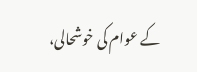کے عوام کی خوشحالی،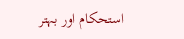استحکام اور بہتر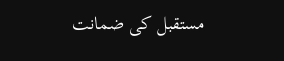مستقبل کی ضمانت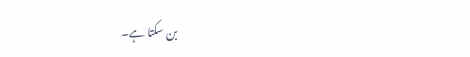بن سکتا ہے۔